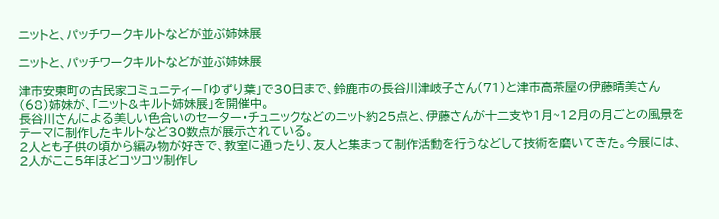ニットと、パッチワークキルトなどが並ぶ姉妹展

ニットと、パッチワークキルトなどが並ぶ姉妹展

津市安東町の古民家コミュニティー「ゆずり葉」で30日まで、鈴鹿市の長谷川津岐子さん(71)と津市高茶屋の伊藤晴美さん(68)姉妹が、「ニット&キルト姉妹展」を開催中。
長谷川さんによる美しい色合いのセーター・チュニックなどのニット約25点と、伊藤さんが十二支や1月~12月の月ごとの風景をテーマに制作したキルトなど30数点が展示されている。
2人とも子供の頃から編み物が好きで、教室に通ったり、友人と集まって制作活動を行うなどして技術を磨いてきた。今展には、2人がここ5年ほどコツコツ制作し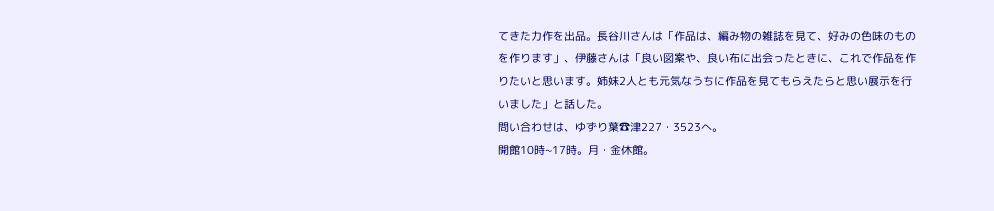てきた力作を出品。長谷川さんは「作品は、編み物の雑誌を見て、好みの色味のものを作ります」、伊藤さんは「良い図案や、良い布に出会ったときに、これで作品を作りたいと思います。姉妹2人とも元気なうちに作品を見てもらえたらと思い展示を行いました」と話した。
問い合わせは、ゆずり葉☎津227・3523へ。
開館10時~17時。月・金休館。